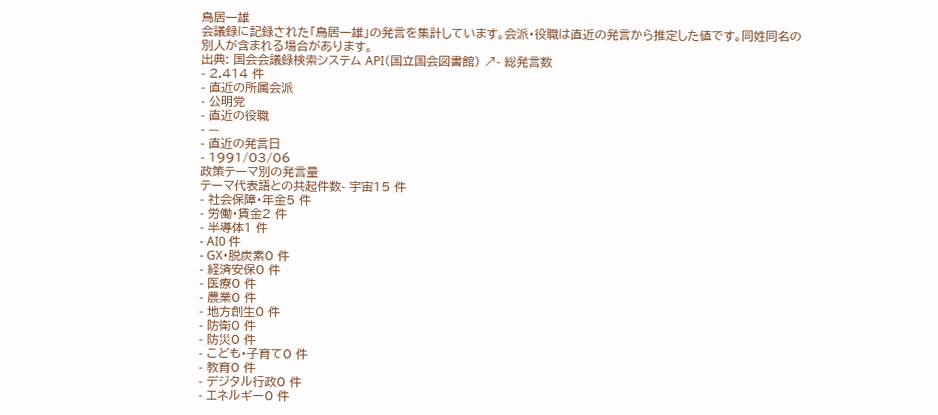鳥居一雄
会議録に記録された「鳥居一雄」の発言を集計しています。会派・役職は直近の発言から推定した値です。同姓同名の別人が含まれる場合があります。
出典: 国会会議録検索システム API(国立国会図書館) ↗- 総発言数
- 2,414 件
- 直近の所属会派
- 公明党
- 直近の役職
- —
- 直近の発言日
- 1991/03/06
政策テーマ別の発言量
テーマ代表語との共起件数- 宇宙15 件
- 社会保障・年金5 件
- 労働・賃金2 件
- 半導体1 件
- AI0 件
- GX・脱炭素0 件
- 経済安保0 件
- 医療0 件
- 農業0 件
- 地方創生0 件
- 防衛0 件
- 防災0 件
- こども・子育て0 件
- 教育0 件
- デジタル行政0 件
- エネルギー0 件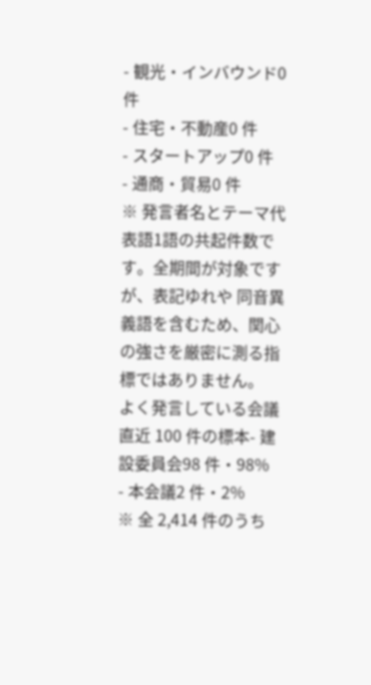- 観光・インバウンド0 件
- 住宅・不動産0 件
- スタートアップ0 件
- 通商・貿易0 件
※ 発言者名とテーマ代表語1語の共起件数です。全期間が対象ですが、表記ゆれや 同音異義語を含むため、関心の強さを厳密に測る指標ではありません。
よく発言している会議
直近 100 件の標本- 建設委員会98 件・98%
- 本会議2 件・2%
※ 全 2,414 件のうち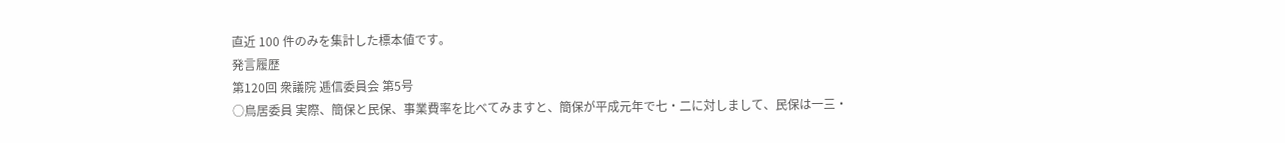直近 100 件のみを集計した標本値です。
発言履歴
第120回 衆議院 逓信委員会 第5号
○鳥居委員 実際、簡保と民保、事業費率を比べてみますと、簡保が平成元年で七・二に対しまして、民保は一三・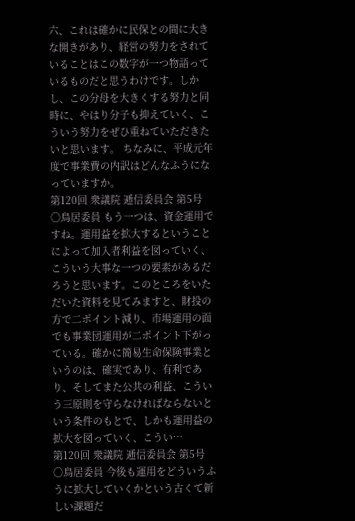六、これは確かに民保との間に大きな開きがあり、経営の努力をされていることはこの数字が一つ物語っているものだと思うわけです。しかし、この分母を大きくする努力と同時に、やはり分子も抑えていく、こういう努力をぜひ重ねていただきたいと思います。 ちなみに、平成元年度で事業費の内訳はどんなふうになっていますか。
第120回 衆議院 逓信委員会 第5号
○鳥居委員 もう一つは、資金運用ですね。運用益を拡大するということによって加入者利益を図っていく、こういう大事な一つの要素があるだろうと思います。このところをいただいた資料を見てみますと、財投の方で二ポイント減り、市場運用の面でも事業団運用が二ポイント下がっている。確かに簡易生命保険事業というのは、確実であり、有利であり、そしてまた公共の利益、こういう三原則を守らなければならないという条件のもとで、しかも運用益の拡大を図っていく、こうい…
第120回 衆議院 逓信委員会 第5号
○鳥居委員 今後も運用をどういうふうに拡大していくかという古くて新しい課題だ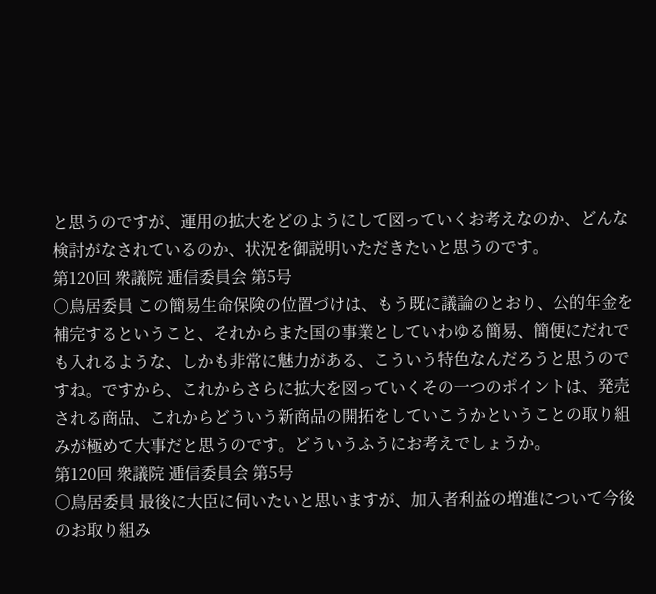と思うのですが、運用の拡大をどのようにして図っていくお考えなのか、どんな検討がなされているのか、状況を御説明いただきたいと思うのです。
第120回 衆議院 逓信委員会 第5号
○鳥居委員 この簡易生命保険の位置づけは、もう既に議論のとおり、公的年金を補完するということ、それからまた国の事業としていわゆる簡易、簡便にだれでも入れるような、しかも非常に魅力がある、こういう特色なんだろうと思うのですね。ですから、これからさらに拡大を図っていくその一つのポイントは、発売される商品、これからどういう新商品の開拓をしていこうかということの取り組みが極めて大事だと思うのです。どういうふうにお考えでしょうか。
第120回 衆議院 逓信委員会 第5号
○鳥居委員 最後に大臣に伺いたいと思いますが、加入者利益の増進について今後のお取り組み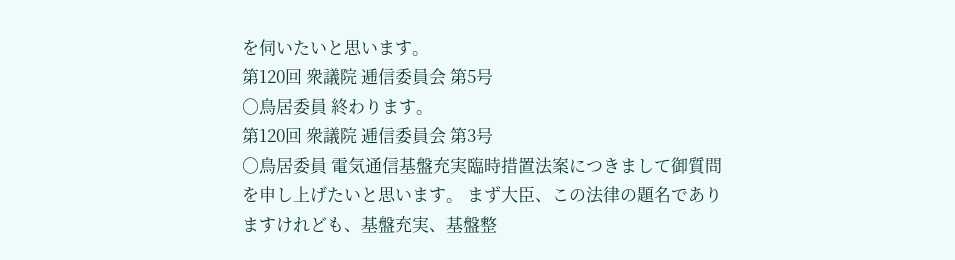を伺いたいと思います。
第120回 衆議院 逓信委員会 第5号
○鳥居委員 終わります。
第120回 衆議院 逓信委員会 第3号
○鳥居委員 電気通信基盤充実臨時措置法案につきまして御質問を申し上げたいと思います。 まず大臣、この法律の題名でありますけれども、基盤充実、基盤整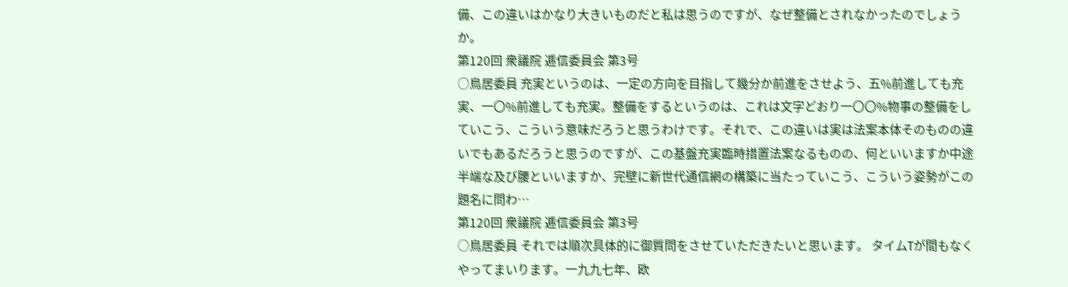備、この違いはかなり大きいものだと私は思うのですが、なぜ整備とされなかったのでしょうか。
第120回 衆議院 逓信委員会 第3号
○鳥居委員 充実というのは、一定の方向を目指して幾分か前進をさせよう、五%前進しても充実、一〇%前進しても充実。整備をするというのは、これは文字どおり一〇〇%物事の整備をしていこう、こういう意味だろうと思うわけです。それで、この違いは実は法案本体そのものの違いでもあるだろうと思うのですが、この基盤充実臨時措置法案なるものの、何といいますか中途半端な及び腰といいますか、完壁に新世代通信網の構築に当たっていこう、こういう姿勢がこの題名に問わ…
第120回 衆議院 逓信委員会 第3号
○鳥居委員 それでは順次具体的に御質問をさせていただきたいと思います。 タイムTが間もなくやってまいります。一九九七年、欧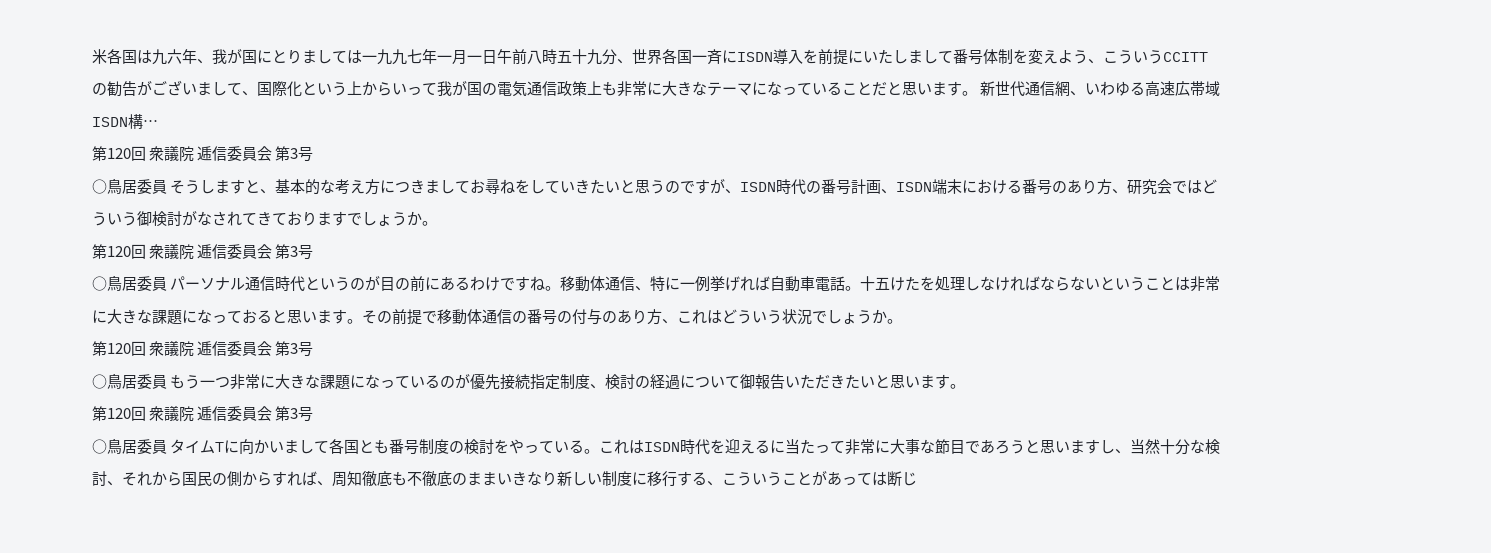米各国は九六年、我が国にとりましては一九九七年一月一日午前八時五十九分、世界各国一斉にISDN導入を前提にいたしまして番号体制を変えよう、こういうCCITTの勧告がございまして、国際化という上からいって我が国の電気通信政策上も非常に大きなテーマになっていることだと思います。 新世代通信網、いわゆる高速広帯域ISDN構…
第120回 衆議院 逓信委員会 第3号
○鳥居委員 そうしますと、基本的な考え方につきましてお尋ねをしていきたいと思うのですが、ISDN時代の番号計画、ISDN端末における番号のあり方、研究会ではどういう御検討がなされてきておりますでしょうか。
第120回 衆議院 逓信委員会 第3号
○鳥居委員 パーソナル通信時代というのが目の前にあるわけですね。移動体通信、特に一例挙げれば自動車電話。十五けたを処理しなければならないということは非常に大きな課題になっておると思います。その前提で移動体通信の番号の付与のあり方、これはどういう状況でしょうか。
第120回 衆議院 逓信委員会 第3号
○鳥居委員 もう一つ非常に大きな課題になっているのが優先接続指定制度、検討の経過について御報告いただきたいと思います。
第120回 衆議院 逓信委員会 第3号
○鳥居委員 タイムTに向かいまして各国とも番号制度の検討をやっている。これはISDN時代を迎えるに当たって非常に大事な節目であろうと思いますし、当然十分な検討、それから国民の側からすれば、周知徹底も不徹底のままいきなり新しい制度に移行する、こういうことがあっては断じ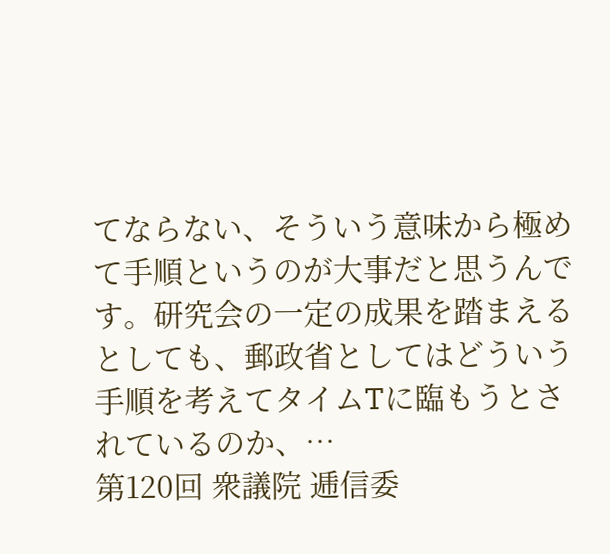てならない、そういう意味から極めて手順というのが大事だと思うんです。研究会の一定の成果を踏まえるとしても、郵政省としてはどういう手順を考えてタイムTに臨もうとされているのか、…
第120回 衆議院 逓信委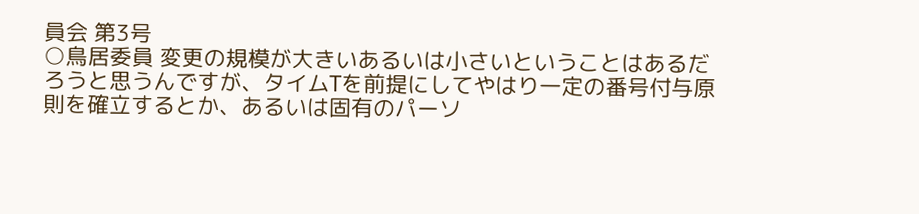員会 第3号
○鳥居委員 変更の規模が大きいあるいは小さいということはあるだろうと思うんですが、タイムTを前提にしてやはり一定の番号付与原則を確立するとか、あるいは固有のパーソ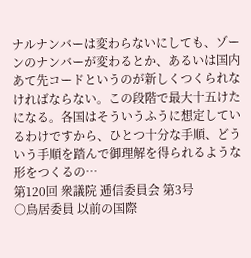ナルナンバーは変わらないにしても、ゾーンのナンバーが変わるとか、あるいは国内あて先コードというのが新しくつくられなければならない。この段階で最大十五けたになる。各国はそういうふうに想定しているわけですから、ひとつ十分な手順、どういう手順を踏んで御理解を得られるような形をつくるの…
第120回 衆議院 逓信委員会 第3号
○鳥居委員 以前の国際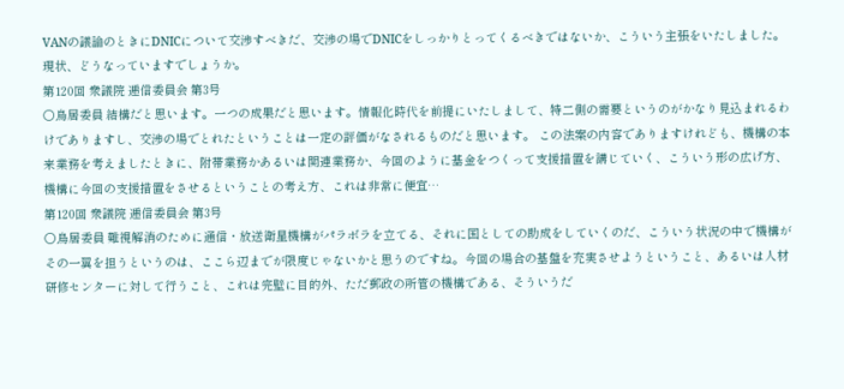VANの議論のときにDNICについて交渉すべきだ、交渉の場でDNICをしっかりとってくるべきではないか、こういう主張をいたしました。現状、どうなっていますでしょうか。
第120回 衆議院 逓信委員会 第3号
○鳥居委員 結構だと思います。一つの成果だと思います。情報化時代を前提にいたしまして、特二側の需要というのがかなり見込まれるわけでありますし、交渉の場でとれたということは一定の評価がなされるものだと思います。 この法案の内容でありますけれども、機構の本来業務を考えましたときに、附帯業務かあるいは関連業務か、今回のように基金をつくって支援措置を講じていく、こういう形の広げ方、機構に今回の支援措置をさせるということの考え方、これは非常に便宜…
第120回 衆議院 逓信委員会 第3号
○鳥居委員 難視解消のために通信・放送衛星機構がパラボラを立てる、それに国としての助成をしていくのだ、こういう状況の中で機構がその一翼を担うというのは、ここら辺までが限度じゃないかと思うのですね。今回の場合の基盤を充実させようということ、あるいは人材研修センターに対して行うこと、これは完壁に目的外、ただ郵政の所管の機構である、そういうだ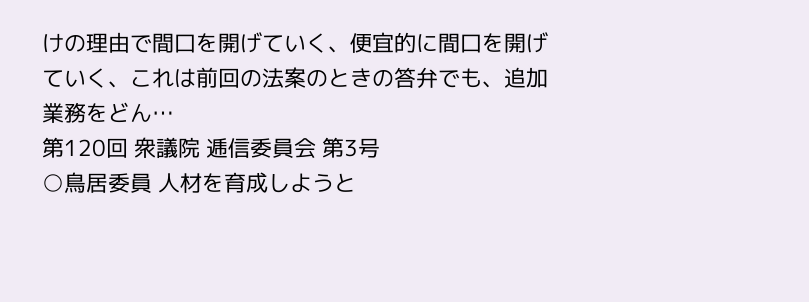けの理由で間口を開げていく、便宜的に間口を開げていく、これは前回の法案のときの答弁でも、追加業務をどん…
第120回 衆議院 逓信委員会 第3号
○鳥居委員 人材を育成しようと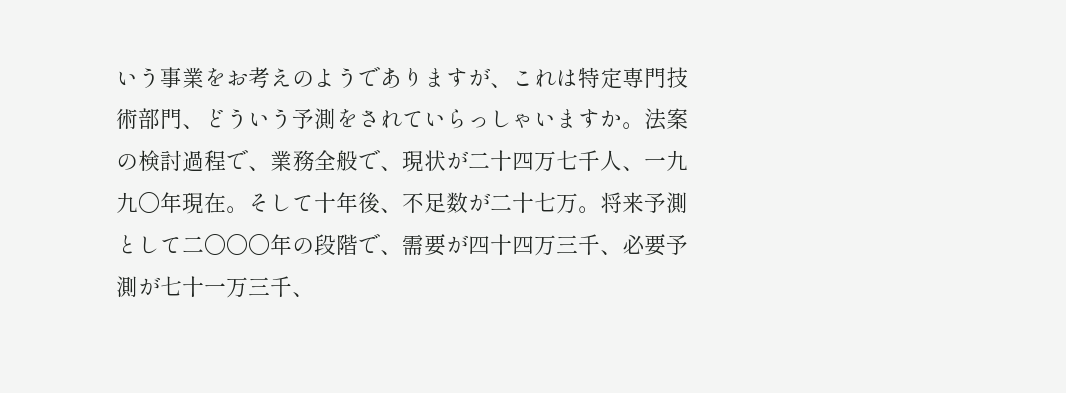いう事業をお考えのようでありますが、これは特定専門技術部門、どういう予測をされていらっしゃいますか。法案の検討過程で、業務全般で、現状が二十四万七千人、一九九〇年現在。そして十年後、不足数が二十七万。将来予測として二〇〇〇年の段階で、需要が四十四万三千、必要予測が七十一万三千、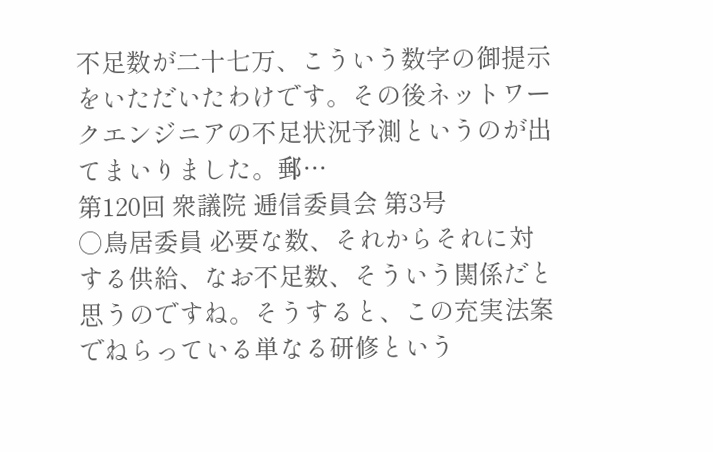不足数が二十七万、こういう数字の御提示をいただいたわけです。その後ネットワークエンジニアの不足状況予測というのが出てまいりました。郵…
第120回 衆議院 逓信委員会 第3号
○鳥居委員 必要な数、それからそれに対する供給、なお不足数、そういう関係だと思うのですね。そうすると、この充実法案でねらっている単なる研修という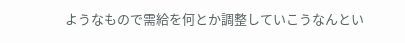ようなもので需給を何とか調整していこうなんとい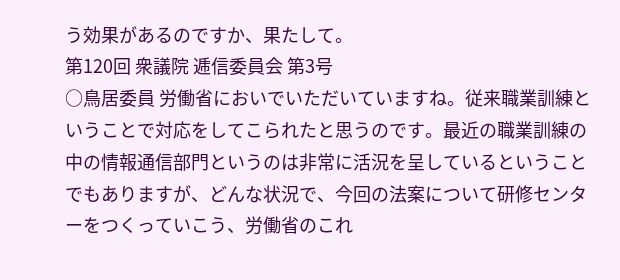う効果があるのですか、果たして。
第120回 衆議院 逓信委員会 第3号
○鳥居委員 労働省においでいただいていますね。従来職業訓練ということで対応をしてこられたと思うのです。最近の職業訓練の中の情報通信部門というのは非常に活況を呈しているということでもありますが、どんな状況で、今回の法案について研修センターをつくっていこう、労働省のこれ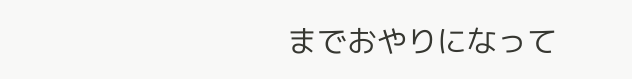までおやりになって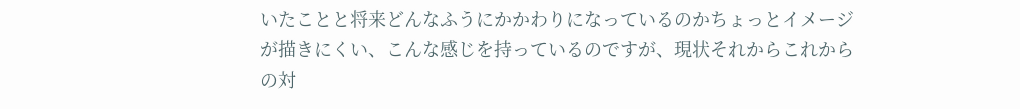いたことと将来どんなふうにかかわりになっているのかちょっとイメージが描きにくい、こんな感じを持っているのですが、現状それからこれからの対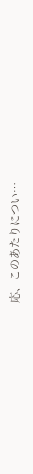応、このあたりについ…